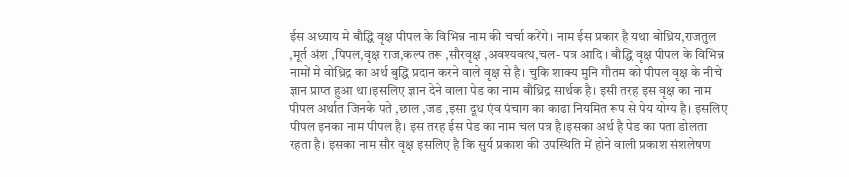ईस अध्याय मे बौद्धि वृक्ष पीपल के विभिन्न नाम की चर्चा करेंगे। नाम ईस प्रकार है यथा बोध्रिय,राजतुल ,मूर्त अंश ,पिपल,वृक्ष राज,कल्प तरू ,सौरवृक्ष ,अवश्यवत्थ,चल- पत्र आदि । बौद्धि वृक्ष पीपल के विभिन्न नामों मे वोध्रिद्र का अर्थ बुद्धि प्रदान करने वाले वृक्ष से है। चुकि शाक्य मुनि गौतम को पीपल वृक्ष के नीचे ज्ञान प्राप्त हुआ था।इसलिए ज्ञान देने वाला पेड का नाम बौध्रिद्र सार्थक है। इसी तरह इस वृक्ष का नाम पीपल अर्थात जिनके पते ,छाल ,जड ,इसा दूध एंव पंचाग का काढा नियमित रूप से पेय योग्य है। इसलिए पीपल इनका नाम पीपल है। इस तरह ईस पेड का नाम चल पत्र है।इसका अर्थ है पेड का पता डोलता रहता है। इसका नाम सौर वृक्ष इसलिए है कि सुर्य प्रकाश की उपस्थिति में होने वाली प्रकाश संशलेषण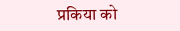प्रकिया को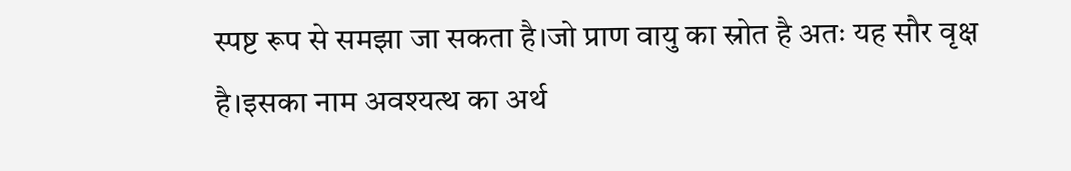स्पष्ट रूप से समझा जा सकता है।जो प्राण वायु का स्रोत है अतः यह सौर वृक्ष है।इसका नाम अवश्यत्थ का अर्थ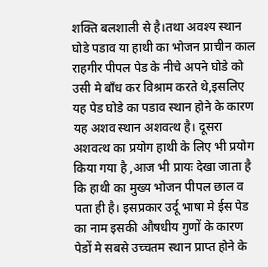शक्ति बलशाली से है।तथा अवश्य स्थान घोडे पडाव या हाथी का भोजन प्राचीन काल राहगीर पीपल पेड के नीचे अपने घोडे को उसी मे बाँध कर विश्राम करते थे,इसलिए यह पेड घोडे का पडाव स्थान होने के कारण यह अशव स्थान अशवत्थ है। दूसरा अशवत्थ का प्रयोग हाथी के लिए भी प्रयोग किया गया है ,आज भी प्रायः देखा जाता है कि हाथी का मुख्य भोजन पीपल छाल व पता ही है। इसप्रकार उर्दू भाषा मे ईस पेड का नाम इसकी औषधीय गुणों के कारण पेडों मे सबसे उच्चतम स्थान प्राप्त होने के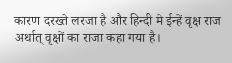कारण दरख्ते लरजा है और हिन्दी मे ईन्हें वृक्ष राज अर्थात् वृक्षों का राजा कहा गया है।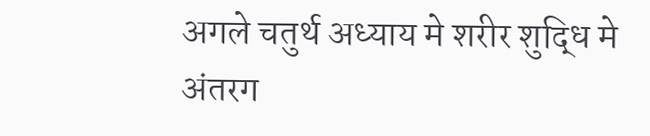अगले चतुर्थ अध्याय मे शरीर शुद्धि मे अंतरग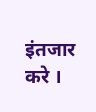इंतजार करे ।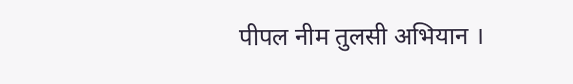पीपल नीम तुलसी अभियान ।